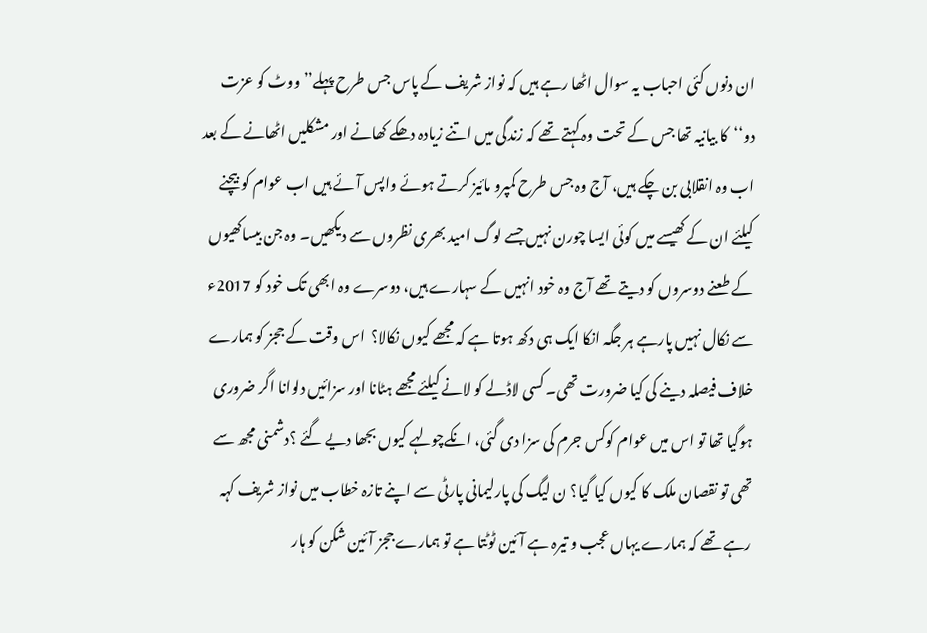ان دنوں کئی احباب یہ سوال اٹھا رہے ہیں کہ نواز شریف کے پاس جس طرح پہلے’’ووٹ کو عزت دو‘‘کا بیانیہ تھا جس کے تحت وہ کہتے تھے کہ زندگی میں اتنے زیادہ دھکے کھانے اور مشکلیں اٹھانے کے بعد اب وہ انقلابی بن چکے ہیں، آج وہ جس طرح کمپرو مائیز کرتے ہوئے واپس آئے ہیں اب عوام کو بیچنے کیلئے ان کے کھیسے میں کوئی ایسا چورن نہیں جسے لوگ امید بھری نظروں سے دیکھیں۔ وہ جن بیساکھیوں کے طعنے دوسروں کو دیتے تھے آج وہ خود انہیں کے سہارے ہیں، دوسرے وہ ابھی تک خود کو 2017ء سے نکال نہیں پارہے ہر جگہ انکا ایک ہی دکھ ہوتا ہے کہ مجھے کیوں نکالا؟  اس وقت کے ججز کو ہمارے خلاف فیصلہ دینے کی کیا ضرورت تھی۔ کسی لاڈلے کو لانے کیلئے مجھے ہٹانا اور سزائیں دلوانا اگر ضروری ہوگیا تھا تو اس میں عوام کوکس جرم کی سزا دی گئی، انکےچولہے کیوں بجھا دیے گئے ؟دشمنی مجھ سے تھی تو نقصان ملک کا کیوں کیا گیا؟ ن لیگ کی پارلیمانی پارٹی سے اپنے تازہ خطاب میں نواز شریف کہہ رہے تھے کہ ہمارے یہاں عجب و تیرہ ہے آئین ٹوٹتا ہے تو ہمارے ججز آئین شکن کو ہار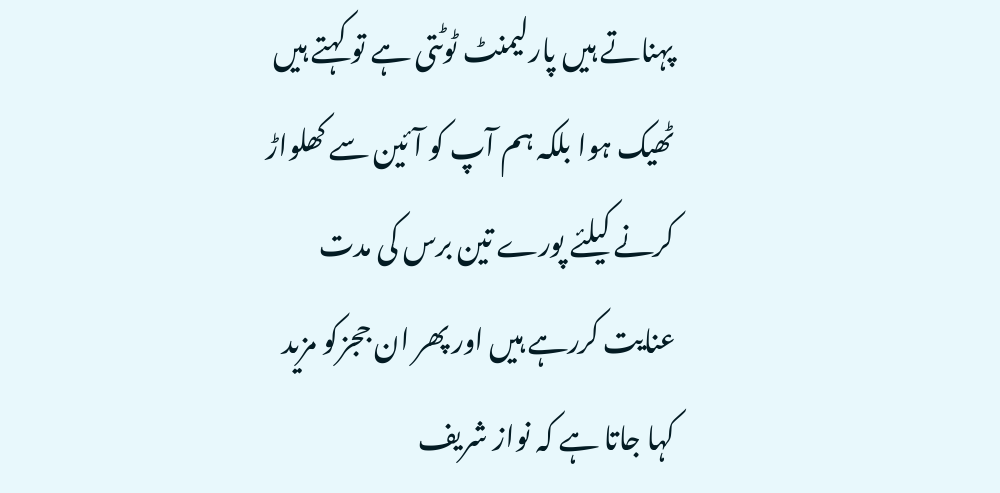پہناتے ہیں پارلیمنٹ ٹوٹتی ہے تو کہتے ہیں ٹھیک ہوا بلکہ ہم آپ کو آئین سے کھلواڑ کرنے کیلئے پورے تین برس کی مدت عنایت کررہے ہیں اور پھر ان ججزکو مزید کہا جاتا ہے کہ نواز شریف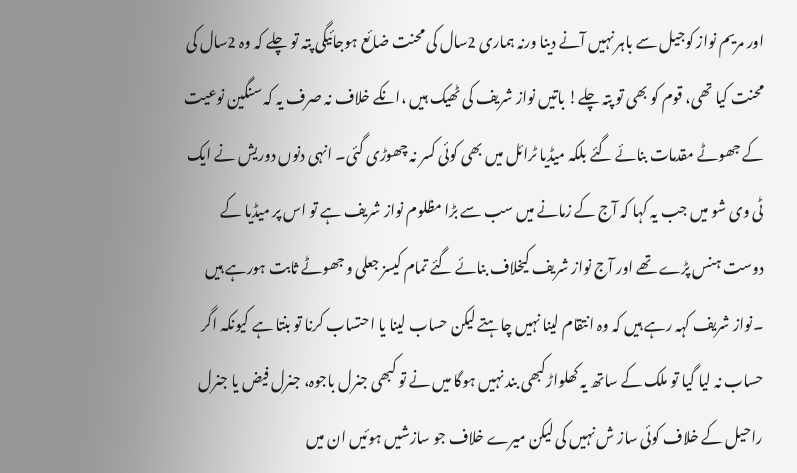اور مریم نواز کوجیل سے باہر نہیں آنے دینا ورنہ ہماری 2سال کی محنت ضائع ہوجائیگی پتہ تو چلے کہ وہ 2سال کی محنت کیا تھی، قوم کو بھی تو پتہ چلے! باتیں نواز شریف کی ٹھیک ہیں ،انکے خلاف نہ صرف یہ کہ سنگین نوعیت کے جھوٹے مقدمات بنائے گئے بلکہ میڈیا ٹرائل میں بھی کوئی کسر نہ چھوڑی گئی۔ انہی دنوں دوریش نے ایک ٹی وی شو میں جب یہ کہا کہ آج کے زمانے میں سب سے بڑا مظلوم نواز شریف ہے تو اس پر میڈیا کے دوست ہنس پڑے تھے اور آج نواز شریف کیخلاف بنائے گئے تمام کیسز جعلی و جھوٹے ثابت ہورہے ہیں ۔نواز شریف کہہ رہے ہیں کہ وہ انتقام لینا نہیں چاہتے لیکن حساب لینا یا احتساب کرنا تو بنتا ہے کیونکہ اگر حساب نہ لیا گیا تو ملک کے ساتھ یہ کھلواڑکبھی بند نہیں ہوگا میں نے تو کبھی جنرل باجوہ، جنرل فیض یا جنرل راحیل کے خلاف کوئی ساز ش نہیں کی لیکن میرے خلاف جو سازشیں ہوئیں ان میں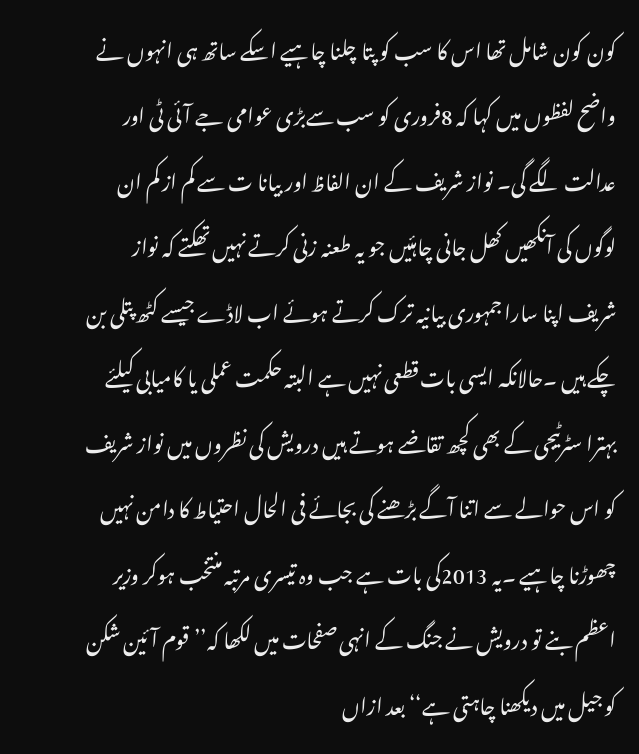کون کون شامل تھا اس کا سب کو پتا چلنا چاہیے اسکے ساتھ ہی انہوں نے واضح لفظوں میں کہا کہ 8فروری کو سب سےبڑی عوامی جے آئی ٹی اور عدالت لگے گی۔ نواز شریف کے ان الفاظ اور بیانا ت سے کم از کم ان لوگوں کی آنکھیں کھل جانی چاہئیں جو یہ طعنہ زنی کرتے نہیں تھکتے کہ نواز شریف اپنا سارا جمہوری بیانیہ ترک کرتے ہوئے اب لاڈے جیسے کٹھ پتلی بن چکے ہیں ۔حالانکہ ایسی بات قطعی نہیں ہے البتہ حکمت عملی یا کامیابی کیلئے بہترا سٹرٹیجی کے بھی کچھ تقاضے ہوتے ہیں درویش کی نظروں میں نواز شریف کو اس حوالے سے اتنا آگے بڑھنے کی بجائے فی الحال احتیاط کا دامن نہیں چھوڑنا چاہیے ۔یہ 2013کی بات ہے جب وہ تیسری مرتبہ منتخب ہوکر وزیر اعظم بنے تو درویش نے جنگ کے انہی صفحات میں لکھا کہ’’قوم آئین شکن کو جیل میں دیکھنا چاہتی ہے‘‘بعد ازاں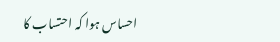احساس ہوا کہ احتساب کا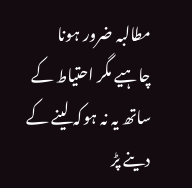مطالبہ ضرور ہونا چاہیے مگر احتیاط کے ساتھ یہ نہ ہوکہ لینے کے دینے پڑ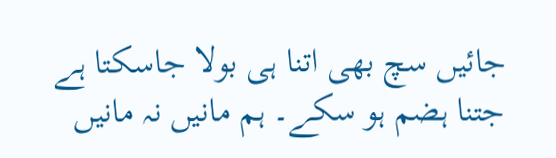جائیں سچ بھی اتنا ہی بولا جاسکتا ہے جتنا ہضم ہو سکے۔ ہم مانیں نہ مانیں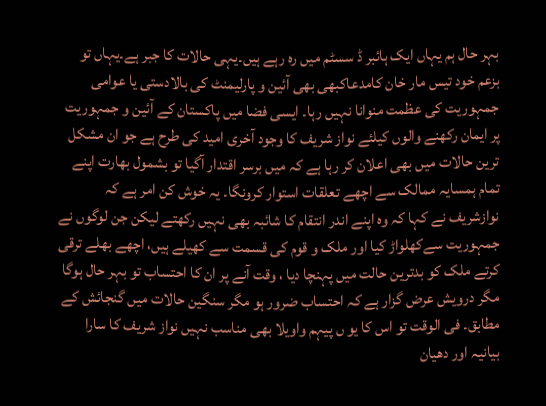بہر حال ہم یہاں ایک ہائبر ڈ سسٹم میں رہ رہے ہیں۔یہی حالات کا جبر ہے۔یہاں تو بزعم خود تیس مار خان کامدعاکبھی بھی آئین و پارلیمنٹ کی بالادستی یا عوامی جمہوریت کی عظمت منوانا نہیں رہا۔ ایسی فضا میں پاکستان کے آئین و جمہوریت پر ایمان رکھنے والوں کیلئے نواز شریف کا وجود آخری امید کی طرح ہے جو ان مشکل ترین حالات میں بھی اعلان کر رہا ہے کہ میں برسر اقتدار آگیا تو بشمول بھارت اپنے تمام ہمسایہ ممالک سے اچھے تعلقات استوار کرونگا۔ یہ خوش کن امر ہے کہ نوازشریف نے کہا کہ وہ اپنے اندر انتقام کا شائبہ بھی نہیں رکھتے لیکن جن لوگوں نے جمہوریت سےکھلواڑ کیا اور ملک و قوم کی قسمت سے کھیلے ہیں، اچھے بھلے ترقی کرتے ملک کو بدترین حالت میں پہنچا دیا ، وقت آنے پر ان کا احتساب تو بہر حال ہوگا مگر درویش عرض گزار ہے کہ احتساب ضرور ہو مگر سنگین حالات میں گنجائش کے مطابق۔ فی الوقت تو اس کا یو ں پیہم واویلا بھی مناسب نہیں نواز شریف کا سارا بیانیہ اور دھیان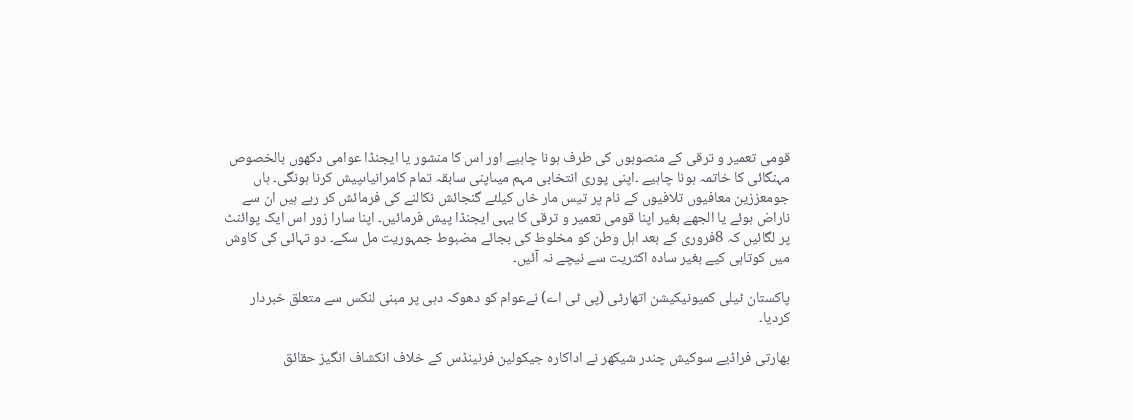قومی تعمیر و ترقی کے منصوبوں کی طرف ہونا چاہیے اور اس کا منشور یا ایجنڈا عوامی دکھوں بالخصوص مہنگائی کا خاتمہ ہونا چاہیے ۔اپنی پوری انتخابی مہم میںاپنی سابقہ تمام کامرانیاںپیش کرنا ہونگی۔ ہاں جومعززین معافیوں تلافیوں کے نام پر تیس مار خاں کیلئے گنجائش نکالنے کی فرمائش کر رہے ہیں ان سے ناراض ہوئے یا الجھے بغیر اپنا قومی تعمیر و ترقی کا یہی ایجنڈا پیش فرمائیں۔ اپنا سارا زور اس ایک پوائنٹ پر لگائیں کہ 8فروری کے بعد اہل وطن کو مخلوط کی بجائے مضبوط جمہوریت مل سکے۔ دو تہائی کی کاوش میں کوتاہی کیے بغیر سادہ اکثریت سے نیچے نہ آئیں۔

پاکستان ٹیلی کمیونیکیشن اتھارٹی (پی ٹی اے) نےعوام کو دھوکہ دہی پر مبنی لنکس سے متعلق خبردار کردیا۔

بھارتی فراڈیے سوکیش چندر شیکھر نے اداکارہ جیکولین فرنینڈس کے خلاف انکشاف انگیز حقائق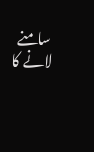سامنے لانے کا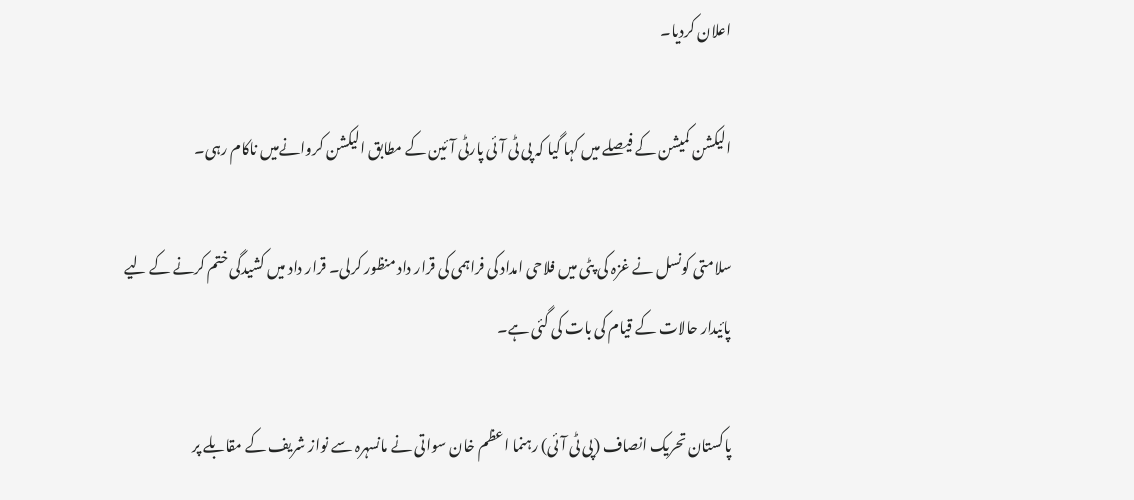اعلان کردیا۔

الیکشن کمیشن کے فیصلے میں کہا گیا کہ پی ٹی آئی پارٹی آئین کے مطابق الیکشن کروانےمیں ناکام رہی۔

سلامتی کونسل نے غزہ کی پٹی میں فلاحی امداد کی فراہمی کی قرار داد منظور کرلی۔ قرار داد میں کشیدگی ختم کرنے کے لیے پائیدار حالات کے قیام کی بات کی گئی ہے۔

پاکستان تحریک انصاف (پی ٹی آئی) رہنما اعظم خان سواتی نے مانسہرہ سے نواز شریف کے مقابلے پر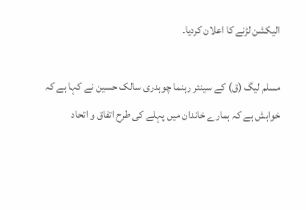الیکشن لڑنے کا اعلان کردیا۔

مسلم لیگ (ق) کے سینئر رہنما چوہدری سالک حسین نے کہا ہے کہ خواہش ہے کہ ہمارے خاندان میں پہلے کی طرح اتفاق و اتحاد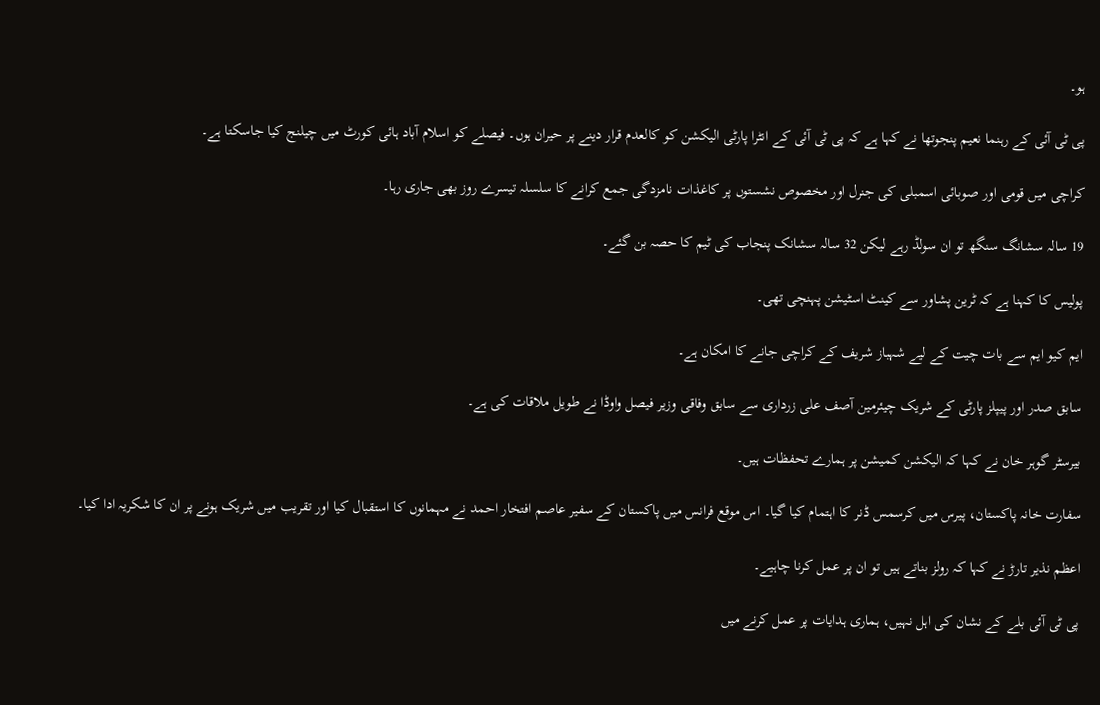ہو۔

پی ٹی آئی کے رہنما نعیم پنجوتھا نے کہا ہے کہ پی ٹی آئی کے انٹرا پارٹی الیکشن کو کالعدم قرار دینے پر حیران ہوں۔ فیصلے کو اسلام آباد ہائی کورٹ میں چیلنج کیا جاسکتا ہے۔

کراچی میں قومی اور صوبائی اسمبلی کی جنرل اور مخصوص نشستوں پر کاغذات نامزدگی جمع کرانے کا سلسلہ تیسرے روز بھی جاری رہا۔

19 سالہ سشانگ سنگھ تو ان سولڈ رہے لیکن 32 سالہ سشانک پنجاب کی ٹیم کا حصہ بن گئے۔

پولیس کا کہنا ہے کہ ٹرین پشاور سے کینٹ اسٹیشن پہنچی تھی۔

ایم کیو ایم سے بات چیت کے لیے شہباز شریف کے کراچی جانے کا امکان ہے۔

سابق صدر اور پیپلز پارٹی کے شریک چیئرمین آصف علی زرداری سے سابق وفاقی وزیر فیصل واوڈا نے طویل ملاقات کی ہے۔

بیرسٹر گوہر خان نے کہا کہ الیکشن کمیشن پر ہمارے تحفظات ہیں۔

سفارت خانہ پاکستان، پیرس میں کرسمس ڈنر کا اہتمام کیا گیا۔ اس موقع فرانس میں پاکستان کے سفیر عاصم افتخار احمد نے مہمانوں کا استقبال کیا اور تقریب میں شریک ہونے پر ان کا شکریہ ادا کیا۔

اعظم نذیر تارڑ نے کہا کہ رولز بناتے ہیں تو ان پر عمل کرنا چاہیے۔

پی ٹی آئی بلے کے نشان کی اہل نہیں، ہماری ہدایات پر عمل کرنے میں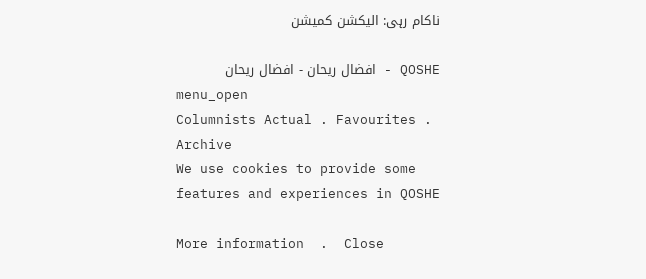ناکام رہی: الیکشن کمیشن

QOSHE - افضال ریحان - افضال ریحان
menu_open
Columnists Actual . Favourites . Archive
We use cookies to provide some features and experiences in QOSHE

More information  .  Close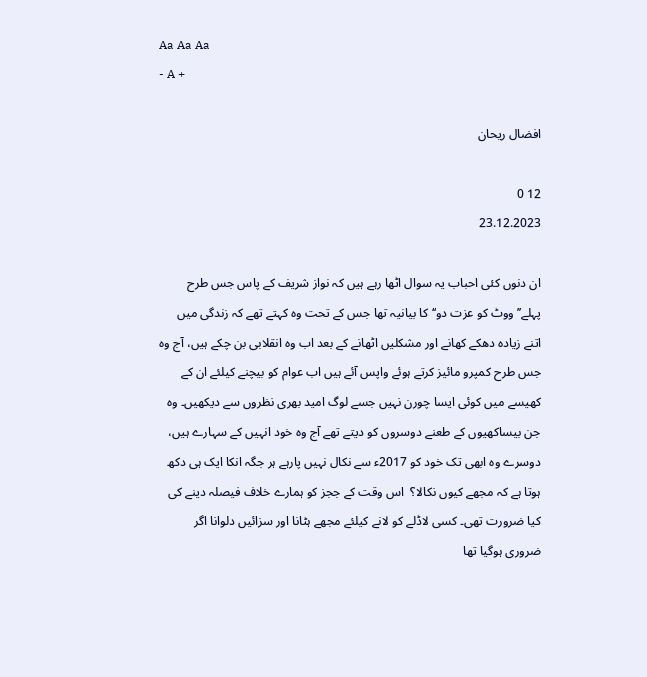Aa Aa Aa
- A +

افضال ریحان

12 0
23.12.2023

ان دنوں کئی احباب یہ سوال اٹھا رہے ہیں کہ نواز شریف کے پاس جس طرح پہلے’’ووٹ کو عزت دو‘‘کا بیانیہ تھا جس کے تحت وہ کہتے تھے کہ زندگی میں اتنے زیادہ دھکے کھانے اور مشکلیں اٹھانے کے بعد اب وہ انقلابی بن چکے ہیں، آج وہ جس طرح کمپرو مائیز کرتے ہوئے واپس آئے ہیں اب عوام کو بیچنے کیلئے ان کے کھیسے میں کوئی ایسا چورن نہیں جسے لوگ امید بھری نظروں سے دیکھیں۔ وہ جن بیساکھیوں کے طعنے دوسروں کو دیتے تھے آج وہ خود انہیں کے سہارے ہیں، دوسرے وہ ابھی تک خود کو 2017ء سے نکال نہیں پارہے ہر جگہ انکا ایک ہی دکھ ہوتا ہے کہ مجھے کیوں نکالا؟  اس وقت کے ججز کو ہمارے خلاف فیصلہ دینے کی کیا ضرورت تھی۔ کسی لاڈلے کو لانے کیلئے مجھے ہٹانا اور سزائیں دلوانا اگر ضروری ہوگیا تھا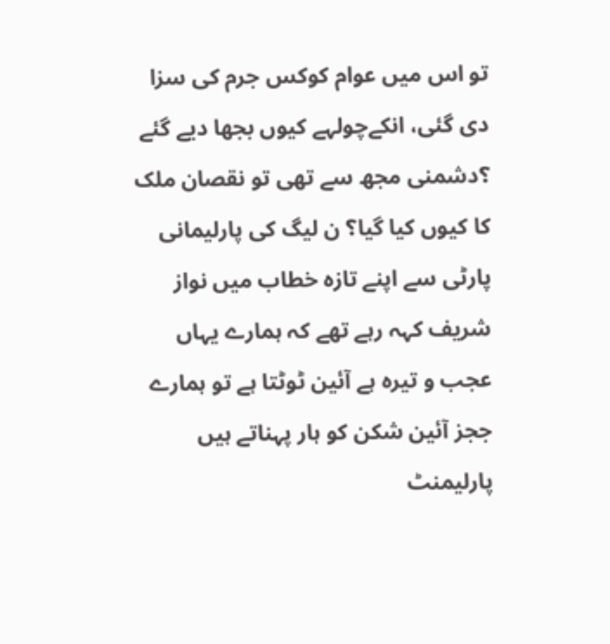تو اس میں عوام کوکس جرم کی سزا دی گئی، انکےچولہے کیوں بجھا دیے گئے ؟دشمنی مجھ سے تھی تو نقصان ملک کا کیوں کیا گیا؟ ن لیگ کی پارلیمانی پارٹی سے اپنے تازہ خطاب میں نواز شریف کہہ رہے تھے کہ ہمارے یہاں عجب و تیرہ ہے آئین ٹوٹتا ہے تو ہمارے ججز آئین شکن کو ہار پہناتے ہیں پارلیمنٹ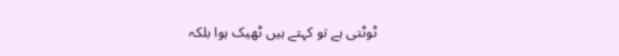ٹوٹتی ہے تو کہتے ہیں ٹھیک ہوا بلکہ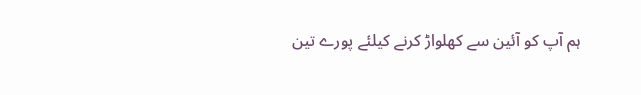ہم آپ کو آئین سے کھلواڑ کرنے کیلئے پورے تین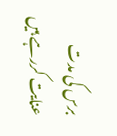برس کی مدت عنایت کررہے ہیں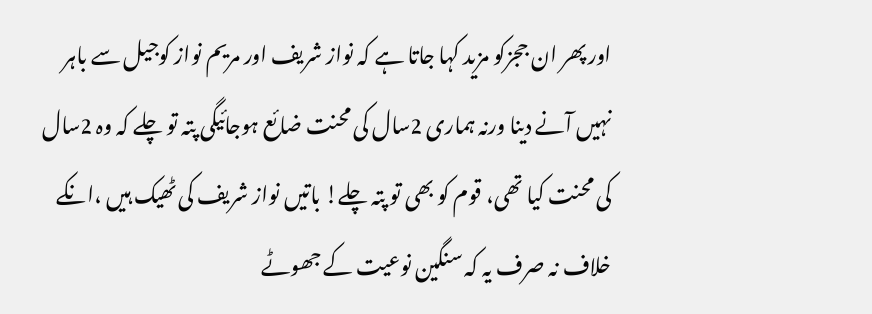اور پھر ان ججزکو مزید کہا جاتا ہے کہ نواز شریف اور مریم نواز کوجیل سے باہر نہیں آنے دینا ورنہ ہماری 2سال کی محنت ضائع ہوجائیگی پتہ تو چلے کہ وہ 2سال کی محنت کیا تھی، قوم کو بھی تو پتہ چلے! باتیں نواز شریف کی ٹھیک ہیں ،انکے خلاف نہ صرف یہ کہ سنگین نوعیت کے جھوٹے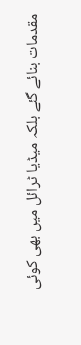مقدمات بنائے گئے بلکہ میڈیا ٹرائل میں بھی کوئی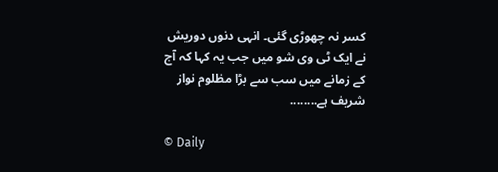کسر نہ چھوڑی گئی۔ انہی دنوں دوریش نے ایک ٹی وی شو میں جب یہ کہا کہ آج کے زمانے میں سب سے بڑا مظلوم نواز شریف ہے........

© Daily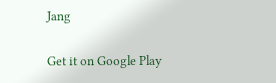Jang


Get it on Google Play